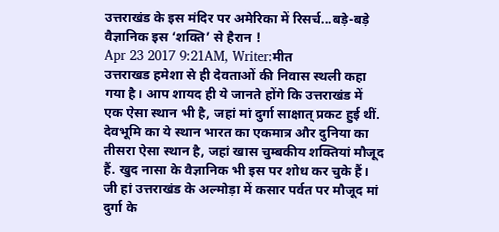उत्तराखंड के इस मंदिर पर अमेरिका में रिसर्च...बड़े-बड़े वैज्ञानिक इस ‘शक्ति’ से हैरान !
Apr 23 2017 9:21AM, Writer:मीत
उत्तराखड हमेशा से ही देवताओं की निवास स्थली कहा गया है। आप शायद ही ये जानते होंगे कि उत्तराखंड में एक ऐसा स्थान भी है, जहां मां दुर्गा साक्षात् प्रकट हुई थीं. देवभूमि का ये स्थान भारत का एकमात्र और दुनिया का तीसरा ऐसा स्थान है, जहां खास चुम्बकीय शक्तियां मौजूद हैं. खुद नासा के वैज्ञानिक भी इस पर शोध कर चुके हैं। जी हां उत्तराखंड के अल्मोड़ा में कसार पर्वत पर मौजूद मां दुर्गा के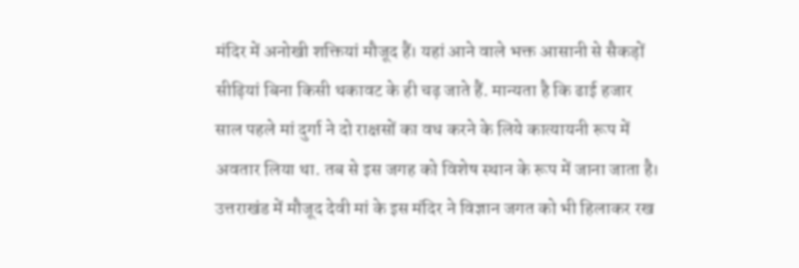मंदिर में अनोखी शक्तियां मौजूद हैं। यहां आने वाले भक्त आसानी से सैकड़ों सीढ़ियां बिना किसी थकावट के ही चढ़ जाते हैं. मान्यता है कि ढाई हजार साल पहले मां दुर्गा ने दो राक्षसों का वध करने के लिये कात्यायनी रूप में अवतार लिया था. तब से इस जगह को विशेष स्थान के रूप में जाना जाता है। उत्तराखंड में मौजूद देवी मां के इस मंदिर ने विज्ञान जगत को भी हिलाकर रख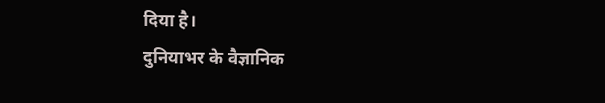दिया है।
दुनियाभर के वैज्ञानिक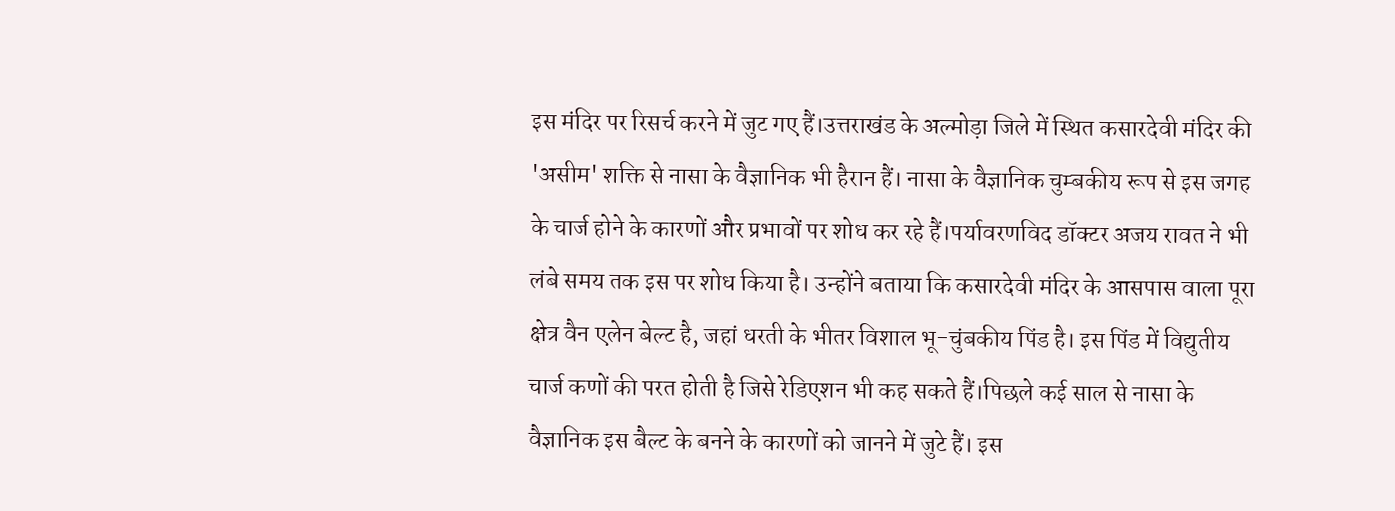इस मंदिर पर रिसर्च करने में जुट गए हैं।उत्तराखंड के अल्मोड़ा जिले में स्थित कसारदेवी मंदिर की 'असीम' शक्ति से नासा के वैज्ञानिक भी हैरान हैं। नासा के वैज्ञानिक चुम्बकीय रूप से इस जगह के चार्ज होने के कारणों और प्रभावों पर शोध कर रहे हैं।पर्यावरणविद डॉक्टर अजय रावत ने भी लंबे समय तक इस पर शोध किया है। उन्होंने बताया कि कसारदेवी मंदिर के आसपास वाला पूरा क्षेत्र वैन एलेन बेल्ट है, जहां धरती के भीतर विशाल भू-चुंबकीय पिंड है। इस पिंड में विद्युतीय चार्ज कणों की परत होती है जिसे रेडिएशन भी कह सकते हैं।पिछले कई साल से नासा के वैज्ञानिक इस बैल्ट के बनने के कारणों को जानने में जुटे हैं। इस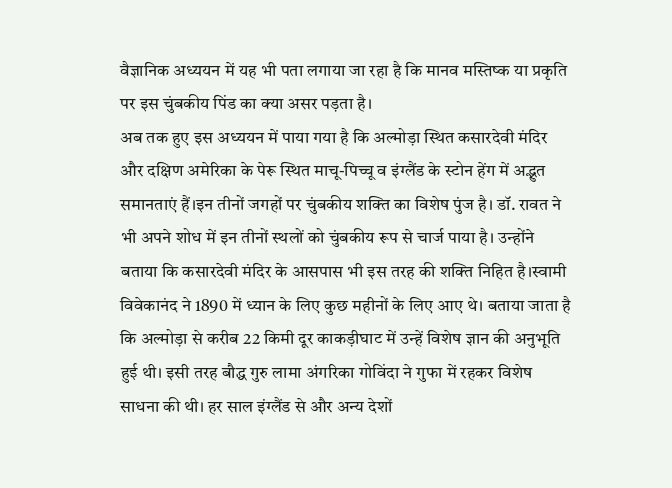वैज्ञानिक अध्ययन में यह भी पता लगाया जा रहा है कि मानव मस्तिष्क या प्रकृति पर इस चुंबकीय पिंड का क्या असर पड़ता है।
अब तक हुए इस अध्ययन में पाया गया है कि अल्मोड़ा स्थित कसारदेवी मंदिर और दक्षिण अमेरिका के पेरू स्थित माचू-पिच्चू व इंग्लैंड के स्टोन हेंग में अद्भुत समानताएं हैं।इन तीनों जगहों पर चुंबकीय शक्ति का विशेष पुंज है। डॉ. रावत ने भी अपने शोध में इन तीनों स्थलों को चुंबकीय रूप से चार्ज पाया है। उन्होंने बताया कि कसारदेवी मंदिर के आसपास भी इस तरह की शक्ति निहित है।स्वामी विवेकानंद ने 1890 में ध्यान के लिए कुछ महीनों के लिए आए थे। बताया जाता है कि अल्मोड़ा से करीब 22 किमी दूर काकड़ीघाट में उन्हें विशेष ज्ञान की अनुभूति हुई थी। इसी तरह बौद्ध गुरु लामा अंगरिका गोविंदा ने गुफा में रहकर विशेष साधना की थी। हर साल इंग्लैंड से और अन्य देशों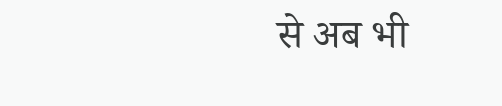से अब भी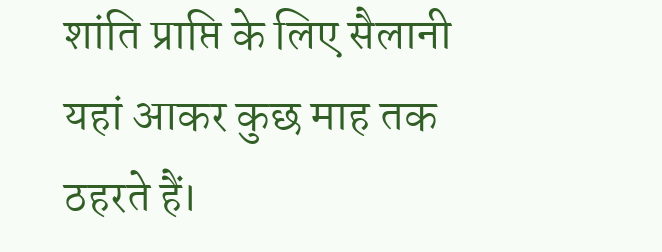शांति प्राप्ति के लिए सैलानी यहां आकर कुछ माह तक ठहरते हैं।